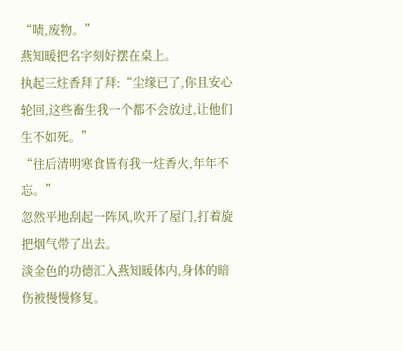“啧,废物。”
燕知暖把名字刻好摆在桌上。
执起三炷香拜了拜:“尘缘已了,你且安心轮回,这些畜生我一个都不会放过,让他们生不如死。”
“往后清明寒食皆有我一炷香火,年年不忘。”
忽然平地刮起一阵风,吹开了屋门,打着旋把烟气带了出去。
淡金色的功德汇入燕知暖体内,身体的暗伤被慢慢修复。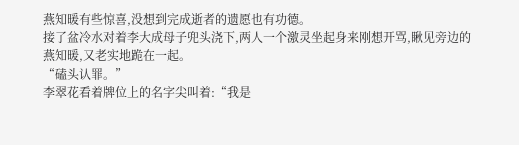燕知暖有些惊喜,没想到完成逝者的遗愿也有功德。
接了盆冷水对着李大成母子兜头浇下,两人一个激灵坐起身来刚想开骂,瞅见旁边的燕知暖,又老实地跪在一起。
“磕头认罪。”
李翠花看着牌位上的名字尖叫着:“我是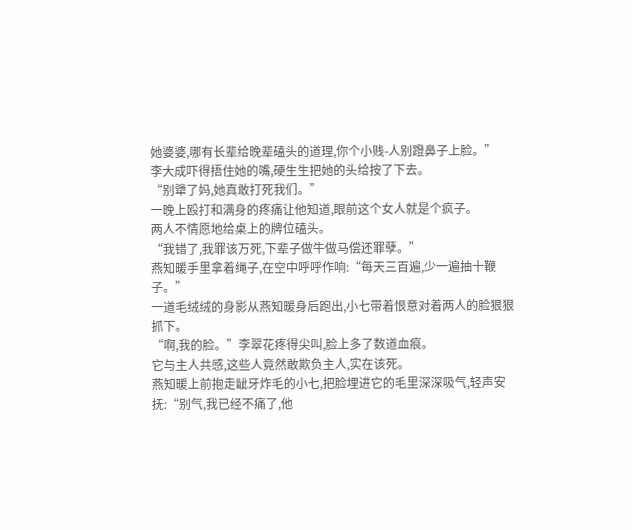她婆婆,哪有长辈给晚辈磕头的道理,你个小贱-人别蹬鼻子上脸。”
李大成吓得捂住她的嘴,硬生生把她的头给按了下去。
“别犟了妈,她真敢打死我们。”
一晚上殴打和满身的疼痛让他知道,眼前这个女人就是个疯子。
两人不情愿地给桌上的牌位磕头。
“我错了,我罪该万死,下辈子做牛做马偿还罪孽。”
燕知暖手里拿着绳子,在空中呼呼作响:“每天三百遍,少一遍抽十鞭子。”
一道毛绒绒的身影从燕知暖身后跑出,小七带着恨意对着两人的脸狠狠抓下。
“啊,我的脸。”李翠花疼得尖叫,脸上多了数道血痕。
它与主人共感,这些人竟然敢欺负主人,实在该死。
燕知暖上前抱走龇牙炸毛的小七,把脸埋进它的毛里深深吸气,轻声安抚:“别气,我已经不痛了,他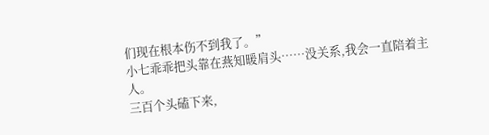们现在根本伤不到我了。”
小七乖乖把头靠在燕知暖肩头……没关系,我会一直陪着主人。
三百个头磕下来,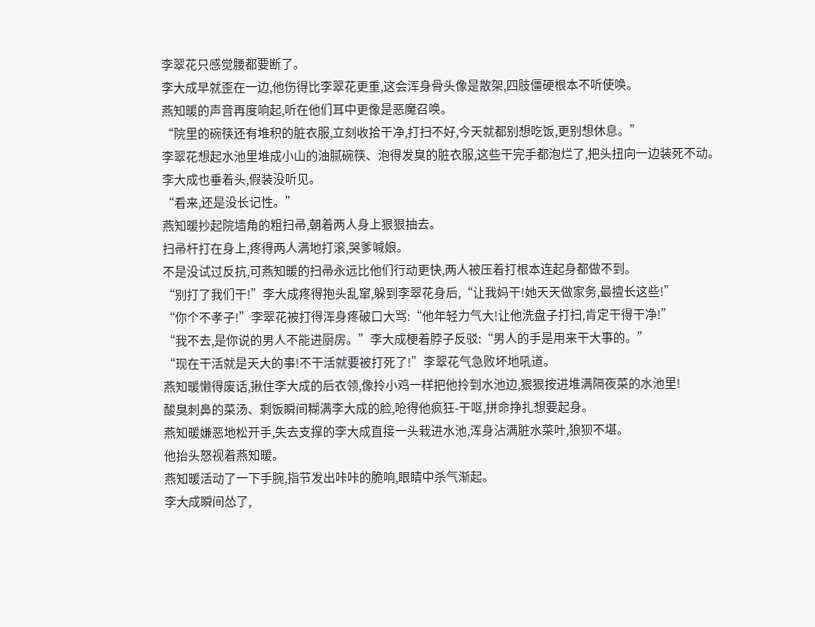李翠花只感觉腰都要断了。
李大成早就歪在一边,他伤得比李翠花更重,这会浑身骨头像是散架,四肢僵硬根本不听使唤。
燕知暖的声音再度响起,听在他们耳中更像是恶魔召唤。
“院里的碗筷还有堆积的脏衣服,立刻收拾干净,打扫不好,今天就都别想吃饭,更别想休息。”
李翠花想起水池里堆成小山的油腻碗筷、泡得发臭的脏衣服,这些干完手都泡烂了,把头扭向一边装死不动。
李大成也垂着头,假装没听见。
“看来,还是没长记性。”
燕知暖抄起院墙角的粗扫帚,朝着两人身上狠狠抽去。
扫帚杆打在身上,疼得两人满地打滚,哭爹喊娘。
不是没试过反抗,可燕知暖的扫帚永远比他们行动更快,两人被压着打根本连起身都做不到。
“别打了我们干!”李大成疼得抱头乱窜,躲到李翠花身后,“让我妈干!她天天做家务,最擅长这些!”
“你个不孝子!”李翠花被打得浑身疼破口大骂:“他年轻力气大!让他洗盘子打扫,肯定干得干净!”
“我不去,是你说的男人不能进厨房。”李大成梗着脖子反驳:“男人的手是用来干大事的。”
“现在干活就是天大的事!不干活就要被打死了!”李翠花气急败坏地吼道。
燕知暖懒得废话,揪住李大成的后衣领,像拎小鸡一样把他拎到水池边,狠狠按进堆满隔夜菜的水池里!
酸臭刺鼻的菜汤、剩饭瞬间糊满李大成的脸,呛得他疯狂-干呕,拼命挣扎想要起身。
燕知暖嫌恶地松开手,失去支撑的李大成直接一头栽进水池,浑身沾满脏水菜叶,狼狈不堪。
他抬头怒视着燕知暖。
燕知暖活动了一下手腕,指节发出咔咔的脆响,眼睛中杀气渐起。
李大成瞬间怂了,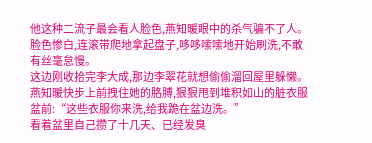他这种二流子最会看人脸色,燕知暖眼中的杀气骗不了人。
脸色惨白,连滚带爬地拿起盘子,哆哆嗦嗦地开始刷洗,不敢有丝毫怠慢。
这边刚收拾完李大成,那边李翠花就想偷偷溜回屋里躲懒。
燕知暖快步上前拽住她的胳膊,狠狠甩到堆积如山的脏衣服盆前:“这些衣服你来洗,给我跪在盆边洗。”
看着盆里自己攒了十几天、已经发臭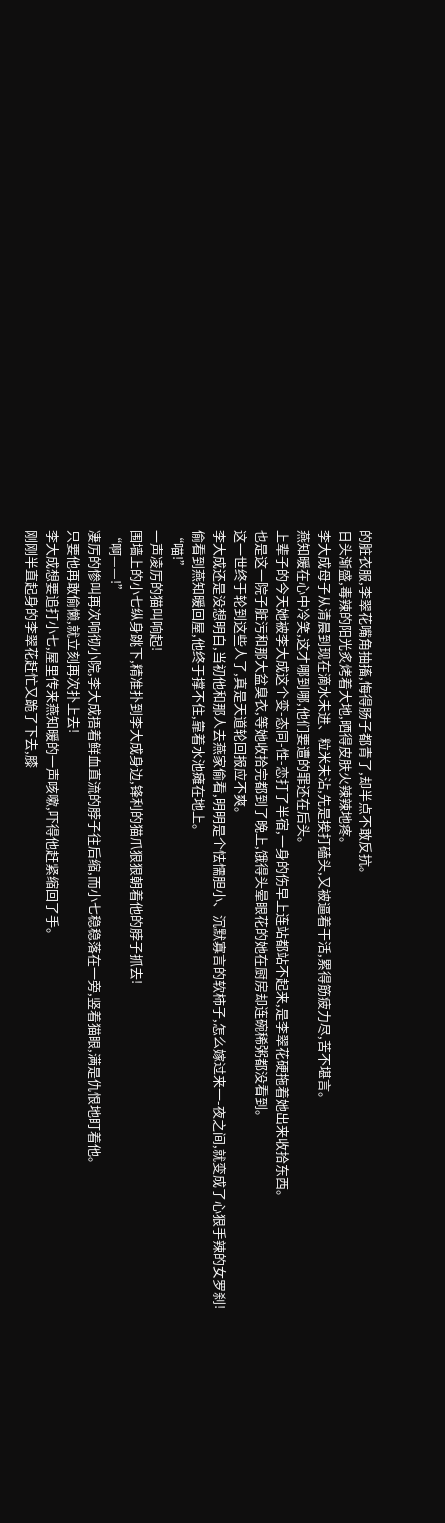的脏衣服,李翠花嘴角抽搐,悔得肠子都青了,却半点不敢反抗。
日头渐盛,毒辣的阳光炙烤着大地,晒得皮肤火辣辣地疼。
李大成母子从清晨到现在滴水未进、粒米未沾,先是挨打磕头,又被逼着干活,累得筋疲力尽,苦不堪言。
燕知暖在心中冷笑,这才哪到哪,他们要遭的罪还在后头。
上辈子的今天她被李大成这个变-态同-性-恋打了半宿,一身的伤早上连站都站不起来,是李翠花硬拖着她出来收拾东西。
也是这一院子脏污和那大盆臭衣,等她收拾完都到了晚上,饿得头晕眼花的她在厨房却连碗稀粥都没看到。
这一世终于轮到这些人了,真是天道轮回报应不爽。
李大成还是没想明白,当初他和那人去燕家偷看,明明是个怯懦胆小、沉默寡言的软柿子,怎么嫁过来一-夜之间,就变成了心狠手辣的女罗刹!
偷看到燕知暖回屋,他终于撑不住,靠着水池瘫在地上。
“喵!”
一声凌厉的猫叫响起!
围墙上的小七纵身跳下,精准扑到李大成身边,锋利的猫爪狠狠朝着他的脖子抓去!
“啊——!”
凄厉的惨叫再次响彻小院,李大成捂着鲜血直流的脖子往后缩,而小七稳稳落在一旁,竖着猫眼,满是仇恨地盯着他。
只要他再敢偷懒,就立刻再次扑上去!
李大成想要追打小七,屋里传来燕知暖的一声咳嗽,吓得他赶紧缩回了手。
刚刚半直起身的李翠花赶忙又跪了下去,膝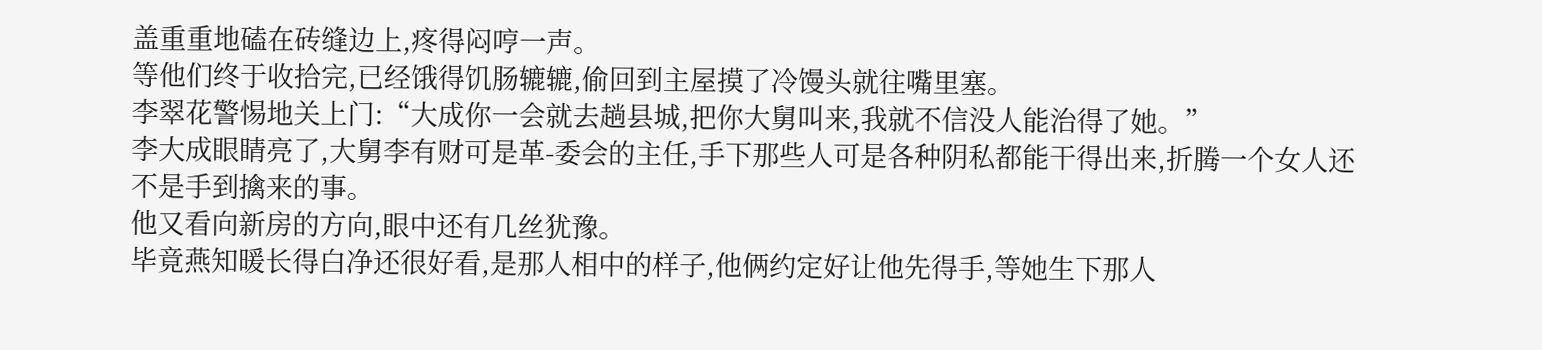盖重重地磕在砖缝边上,疼得闷哼一声。
等他们终于收拾完,已经饿得饥肠辘辘,偷回到主屋摸了冷馒头就往嘴里塞。
李翠花警惕地关上门:“大成你一会就去趟县城,把你大舅叫来,我就不信没人能治得了她。”
李大成眼睛亮了,大舅李有财可是革-委会的主任,手下那些人可是各种阴私都能干得出来,折腾一个女人还不是手到擒来的事。
他又看向新房的方向,眼中还有几丝犹豫。
毕竟燕知暖长得白净还很好看,是那人相中的样子,他俩约定好让他先得手,等她生下那人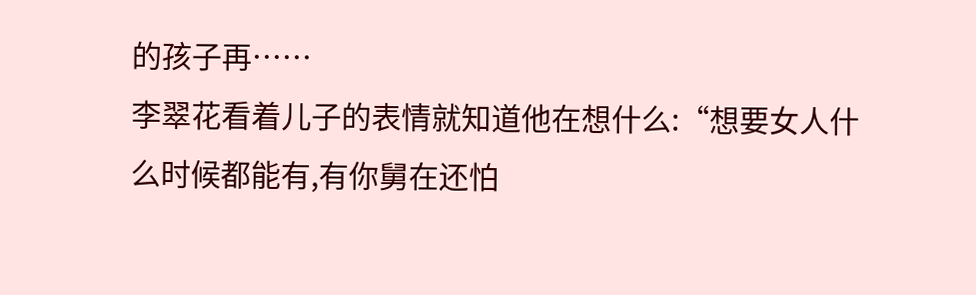的孩子再……
李翠花看着儿子的表情就知道他在想什么:“想要女人什么时候都能有,有你舅在还怕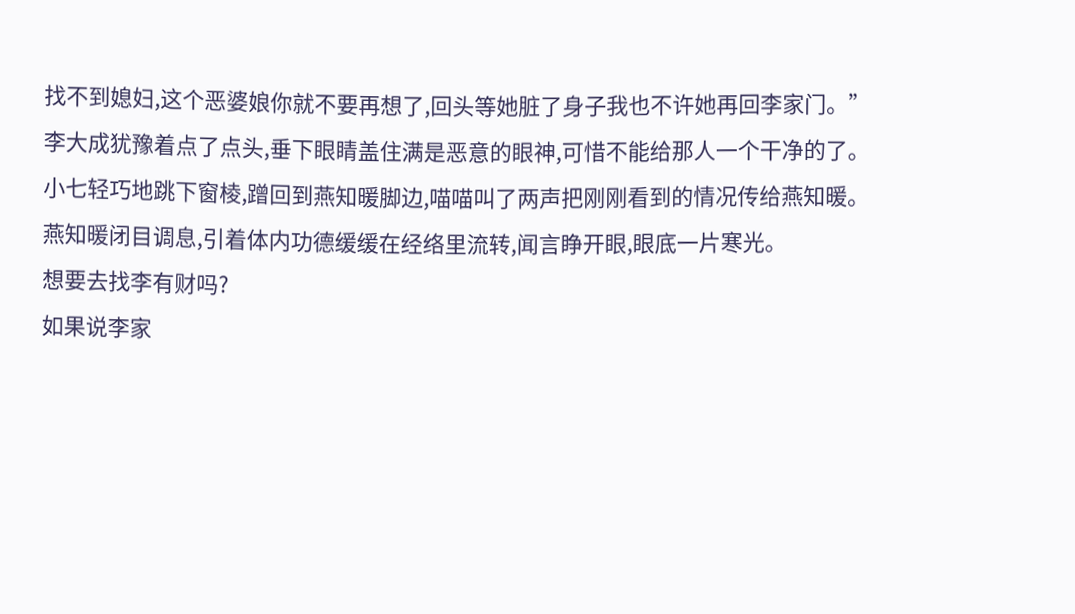找不到媳妇,这个恶婆娘你就不要再想了,回头等她脏了身子我也不许她再回李家门。”
李大成犹豫着点了点头,垂下眼睛盖住满是恶意的眼神,可惜不能给那人一个干净的了。
小七轻巧地跳下窗棱,蹭回到燕知暖脚边,喵喵叫了两声把刚刚看到的情况传给燕知暖。
燕知暖闭目调息,引着体内功德缓缓在经络里流转,闻言睁开眼,眼底一片寒光。
想要去找李有财吗?
如果说李家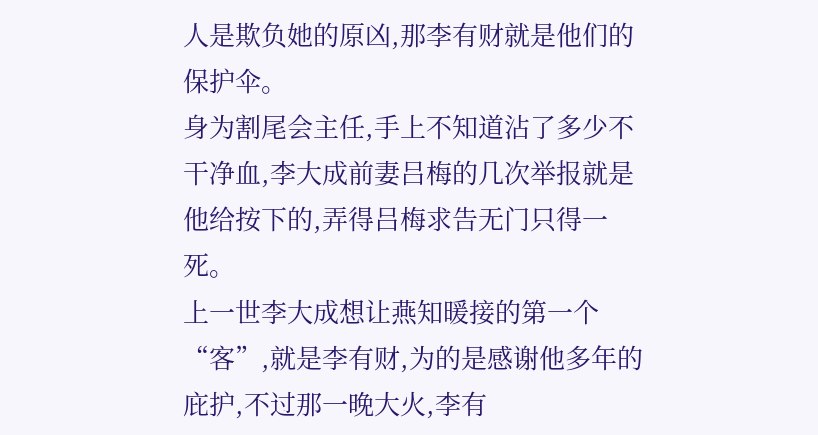人是欺负她的原凶,那李有财就是他们的保护伞。
身为割尾会主任,手上不知道沾了多少不干净血,李大成前妻吕梅的几次举报就是他给按下的,弄得吕梅求告无门只得一死。
上一世李大成想让燕知暖接的第一个“客”,就是李有财,为的是感谢他多年的庇护,不过那一晚大火,李有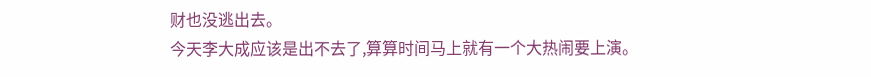财也没逃出去。
今天李大成应该是出不去了,算算时间马上就有一个大热闹要上演。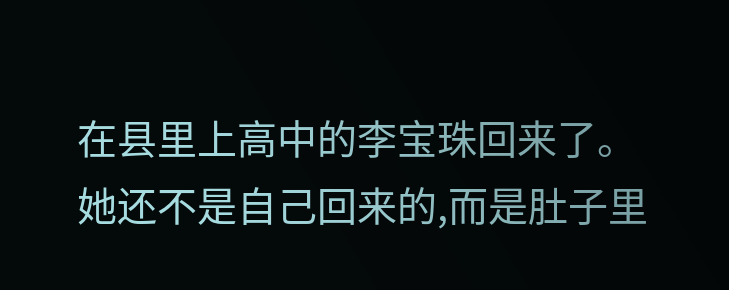在县里上高中的李宝珠回来了。
她还不是自己回来的,而是肚子里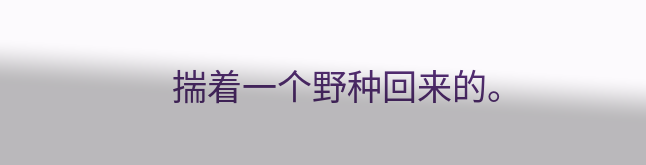揣着一个野种回来的。